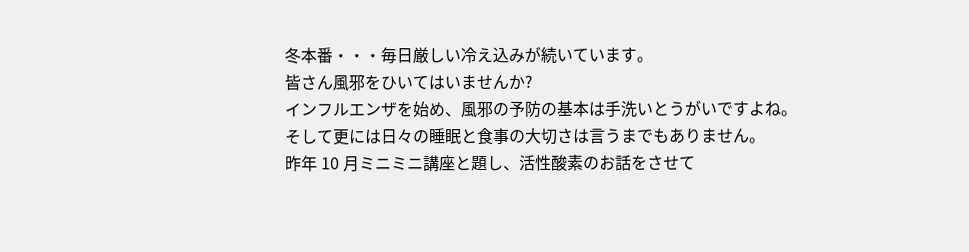冬本番・・・毎日厳しい冷え込みが続いています。
皆さん風邪をひいてはいませんか?
インフルエンザを始め、風邪の予防の基本は手洗いとうがいですよね。
そして更には日々の睡眠と食事の大切さは言うまでもありません。
昨年 10 月ミニミニ講座と題し、活性酸素のお話をさせて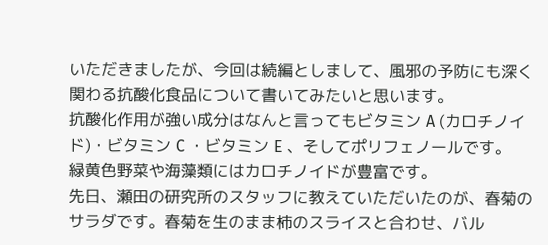いただきましたが、今回は続編としまして、風邪の予防にも深く関わる抗酸化食品について書いてみたいと思います。
抗酸化作用が強い成分はなんと言ってもビタミン A (カロチノイド)・ビタミン C ・ビタミン E 、そしてポリフェノールです。
緑黄色野菜や海藻類にはカロチノイドが豊富です。
先日、瀬田の研究所のスタッフに教えていただいたのが、春菊のサラダです。春菊を生のまま柿のスライスと合わせ、バル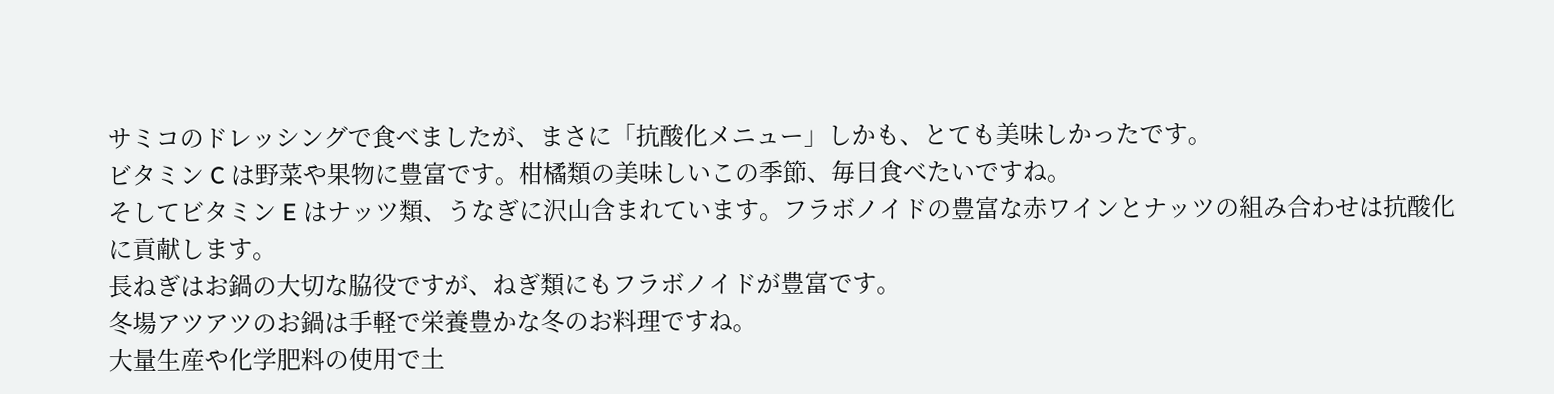サミコのドレッシングで食べましたが、まさに「抗酸化メニュー」しかも、とても美味しかったです。
ビタミン C は野菜や果物に豊富です。柑橘類の美味しいこの季節、毎日食べたいですね。
そしてビタミン E はナッツ類、うなぎに沢山含まれています。フラボノイドの豊富な赤ワインとナッツの組み合わせは抗酸化に貢献します。
長ねぎはお鍋の大切な脇役ですが、ねぎ類にもフラボノイドが豊富です。
冬場アツアツのお鍋は手軽で栄養豊かな冬のお料理ですね。
大量生産や化学肥料の使用で土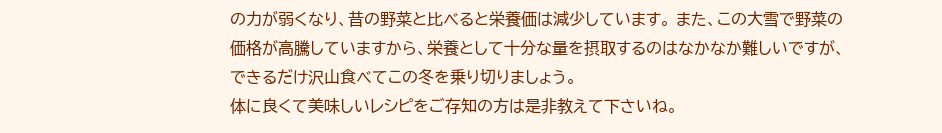の力が弱くなり、昔の野菜と比べると栄養価は減少しています。 また、この大雪で野菜の価格が高騰していますから、栄養として十分な量を摂取するのはなかなか難しいですが、できるだけ沢山食べてこの冬を乗り切りましょう。
体に良くて美味しいレシピをご存知の方は是非教えて下さいね。